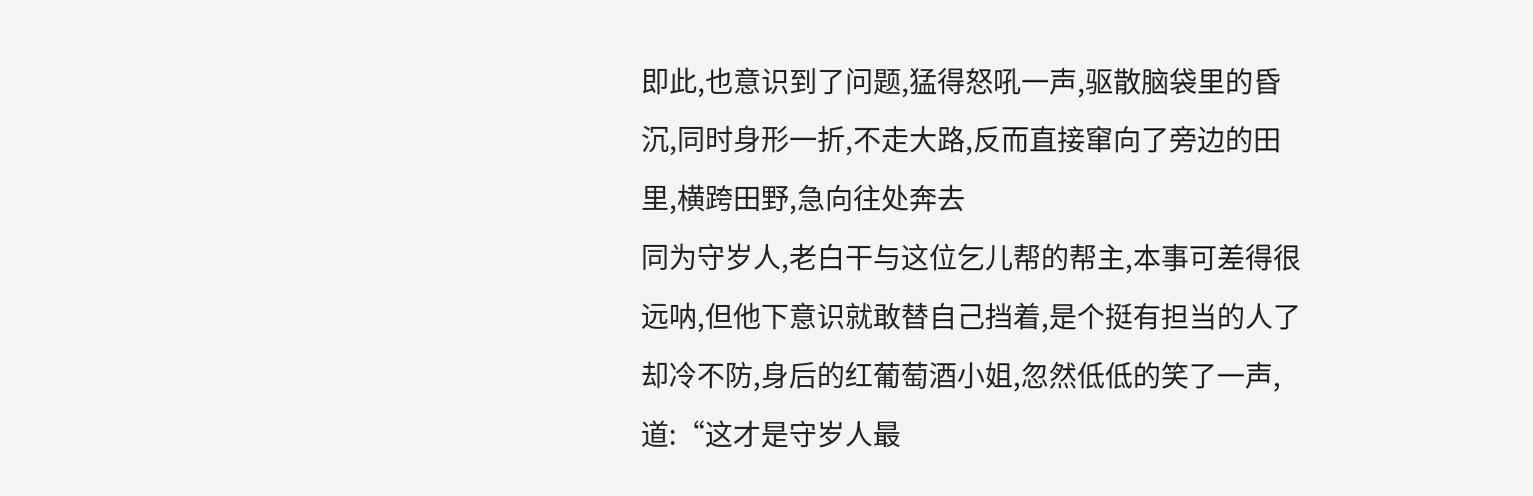即此,也意识到了问题,猛得怒吼一声,驱散脑袋里的昏沉,同时身形一折,不走大路,反而直接窜向了旁边的田里,横跨田野,急向往处奔去
同为守岁人,老白干与这位乞儿帮的帮主,本事可差得很远呐,但他下意识就敢替自己挡着,是个挺有担当的人了
却冷不防,身后的红葡萄酒小姐,忽然低低的笑了一声,道:“这才是守岁人最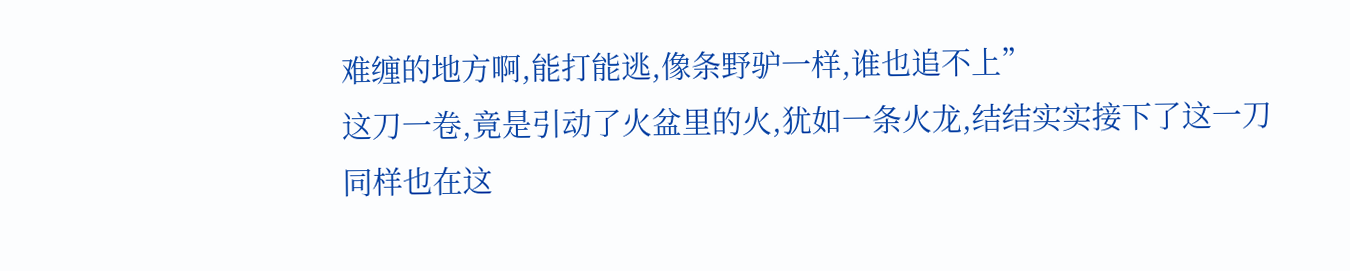难缠的地方啊,能打能逃,像条野驴一样,谁也追不上”
这刀一卷,竟是引动了火盆里的火,犹如一条火龙,结结实实接下了这一刀
同样也在这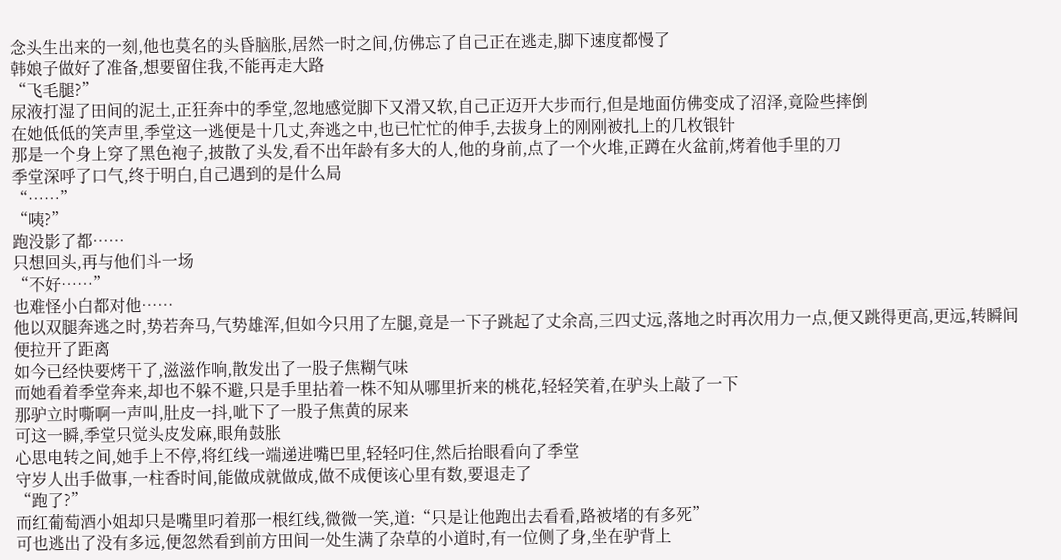念头生出来的一刻,他也莫名的头昏脑胀,居然一时之间,仿佛忘了自己正在逃走,脚下速度都慢了
韩娘子做好了准备,想要留住我,不能再走大路
“飞毛腿?”
尿液打湿了田间的泥土,正狂奔中的季堂,忽地感觉脚下又滑又软,自己正迈开大步而行,但是地面仿佛变成了沼泽,竟险些摔倒
在她低低的笑声里,季堂这一逃便是十几丈,奔逃之中,也已忙忙的伸手,去拔身上的刚刚被扎上的几枚银针
那是一个身上穿了黑色袍子,披散了头发,看不出年龄有多大的人,他的身前,点了一个火堆,正蹲在火盆前,烤着他手里的刀
季堂深呼了口气,终于明白,自己遇到的是什么局
“……”
“咦?”
跑没影了都……
只想回头,再与他们斗一场
“不好……”
也难怪小白都对他……
他以双腿奔逃之时,势若奔马,气势雄浑,但如今只用了左腿,竟是一下子跳起了丈余高,三四丈远,落地之时再次用力一点,便又跳得更高,更远,转瞬间便拉开了距离
如今已经快要烤干了,滋滋作响,散发出了一股子焦糊气味
而她看着季堂奔来,却也不躲不避,只是手里拈着一株不知从哪里折来的桃花,轻轻笑着,在驴头上敲了一下
那驴立时嘶啊一声叫,肚皮一抖,呲下了一股子焦黄的尿来
可这一瞬,季堂只觉头皮发麻,眼角鼓胀
心思电转之间,她手上不停,将红线一端递进嘴巴里,轻轻叼住,然后抬眼看向了季堂
守岁人出手做事,一柱香时间,能做成就做成,做不成便该心里有数,要退走了
“跑了?”
而红葡萄酒小姐却只是嘴里叼着那一根红线,微微一笑,道:“只是让他跑出去看看,路被堵的有多死”
可也逃出了没有多远,便忽然看到前方田间一处生满了杂草的小道时,有一位侧了身,坐在驴背上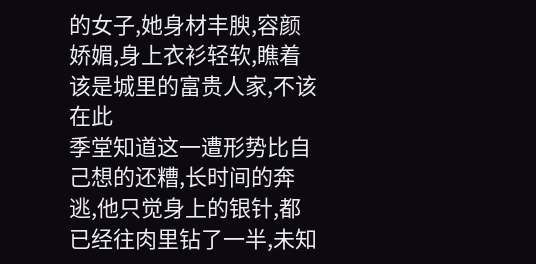的女子,她身材丰腴,容颜娇媚,身上衣衫轻软,瞧着该是城里的富贵人家,不该在此
季堂知道这一遭形势比自己想的还糟,长时间的奔逃,他只觉身上的银针,都已经往肉里钻了一半,未知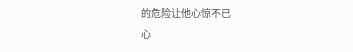的危险让他心惊不已
心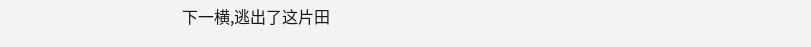下一横,逃出了这片田